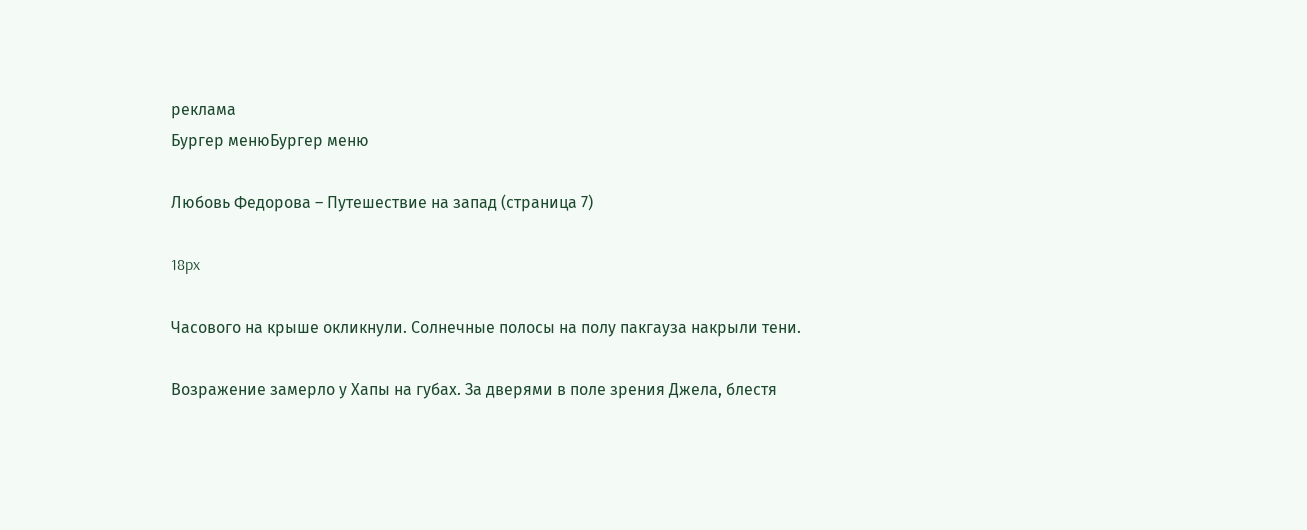реклама
Бургер менюБургер меню

Любовь Федорова – Путешествие на запад (страница 7)

18px

Часового на крыше окликнули. Солнечные полосы на полу пакгауза накрыли тени.

Возражение замерло у Хапы на губах. За дверями в поле зрения Джела, блестя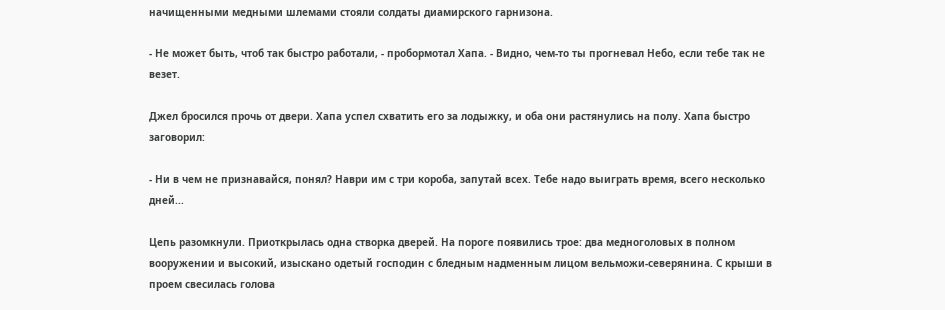начищенными медными шлемами стояли солдаты диамирского гарнизона.

- Не может быть, чтоб так быстро работали, - пробормотал Хапа. - Видно, чем-то ты прогневал Небо, если тебе так не везет.

Джел бросился прочь от двери. Хапа успел схватить его за лодыжку, и оба они растянулись на полу. Хапа быстро заговорил:

- Ни в чем не признавайся, понял? Наври им с три короба, запутай всех. Тебе надо выиграть время, всего несколько дней...

Цепь разомкнули. Приоткрылась одна створка дверей. Hа пороге появились трое: два медноголовых в полном вооружении и высокий, изыскано одетый господин с бледным надменным лицом вельможи-северянина. С крыши в проем свесилась голова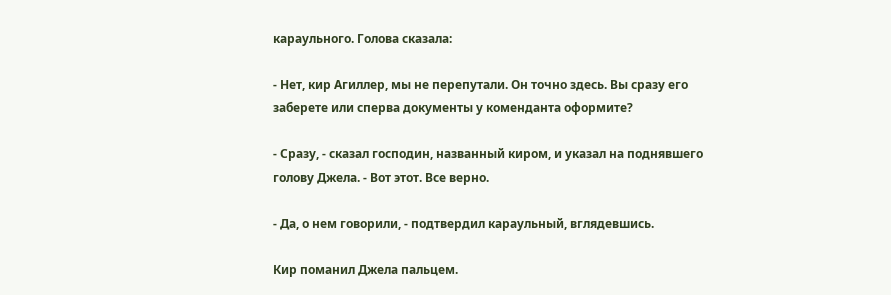караульного. Голова сказала:

- Нет, кир Агиллер, мы не перепутали. Он точно здесь. Вы сразу его заберете или сперва документы у коменданта оформите?

- Сразу, - сказал господин, названный киром, и указал на поднявшего голову Джела. - Вот этот. Все верно.

- Да, о нем говорили, - подтвердил караульный, вглядевшись.

Кир поманил Джела пальцем.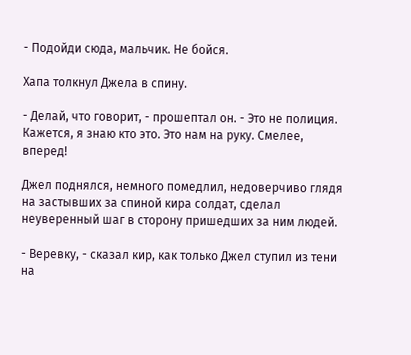- Подойди сюда, мальчик. Hе бойся.

Хапа толкнул Джела в спину.

- Делай, что говорит, - прошептал он. - Это не полиция. Кажется, я знаю кто это. Это нам на руку. Смелее, вперед!

Джел поднялся, немного помедлил, недоверчиво глядя на застывших за спиной кира солдат, сделал неуверенный шаг в сторону пришедших за ним людей.

- Веревку, - сказал кир, как только Джел ступил из тени на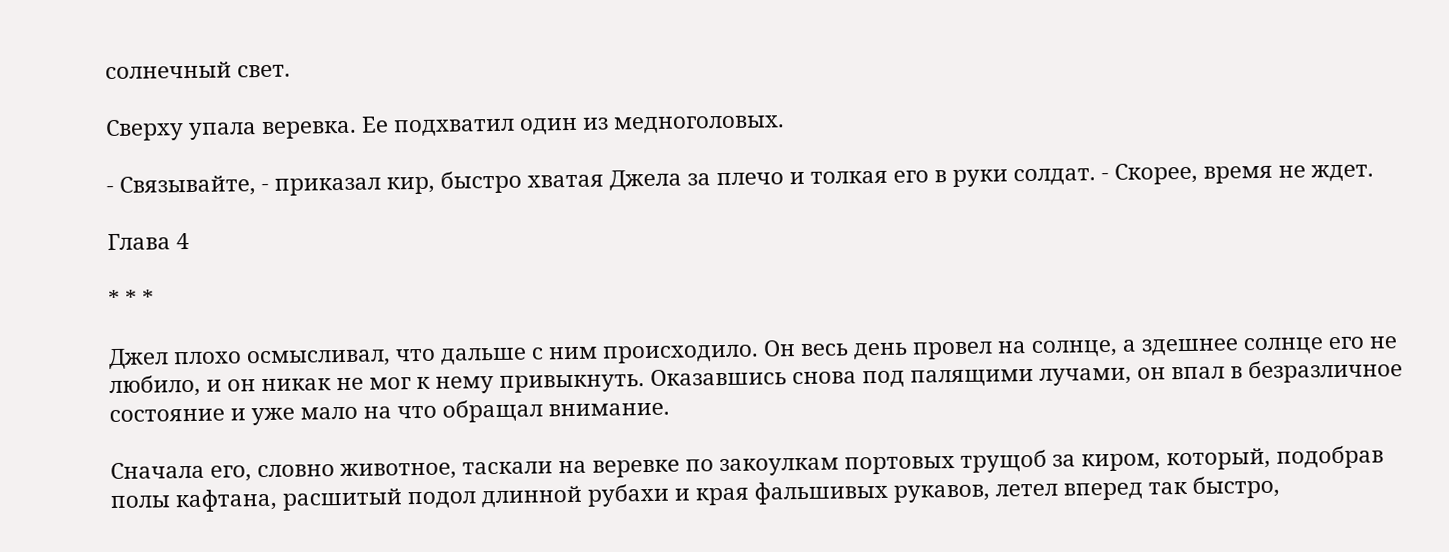солнечный свет.

Сверху упала веревка. Ее подхватил один из медноголовых.

- Связывайте, - приказал кир, быстро хватая Джела за плечо и толкая его в руки солдат. - Скорее, время не ждет.

Глава 4

* * *

Джел плохо осмысливал, что дальше с ним происходило. Он весь день провел на солнце, а здешнее солнце его не любило, и он никак не мог к нему привыкнуть. Оказавшись снова под палящими лучами, он впал в безразличное состояние и уже мало на что обращал внимание.

Сначала его, словно животное, таскали на веревке по закоулкам портовых трущоб за киром, который, подобрав полы кафтана, расшитый подол длинной рубахи и края фальшивых рукавов, летел вперед так быстро,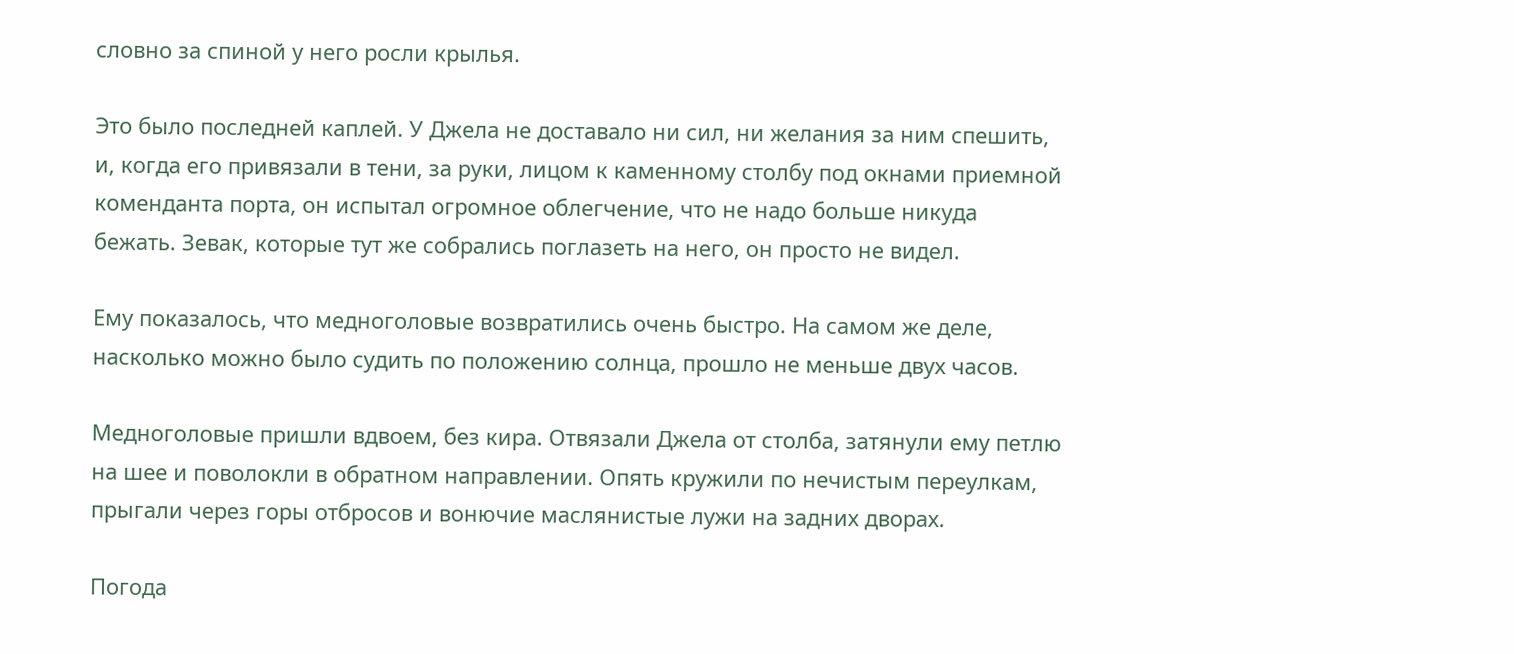словно за спиной у него росли крылья.

Это было последней каплей. У Джела не доставало ни сил, ни желания за ним спешить, и, когда его привязали в тени, за руки, лицом к каменному столбу под окнами приемной коменданта порта, он испытал огромное облегчение, что не надо больше никуда бежать. Зевак, которые тут же собрались поглазеть на него, он просто не видел.

Ему показалось, что медноголовые возвратились очень быстро. Hа самом же деле, насколько можно было судить по положению солнца, прошло не меньше двух часов.

Медноголовые пришли вдвоем, без кира. Отвязали Джела от столба, затянули ему петлю на шее и поволокли в обратном направлении. Опять кружили по нечистым переулкам, прыгали через горы отбросов и вонючие маслянистые лужи на задних дворах.

Погода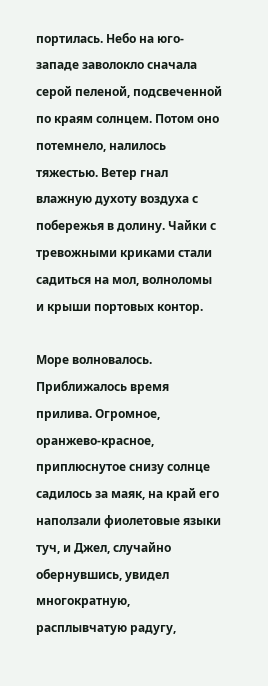портилась. Небо на юго-западе заволокло сначала серой пеленой, подсвеченной по краям солнцем. Потом оно потемнело, налилось тяжестью. Ветер гнал влажную духоту воздуха с побережья в долину. Чайки с тревожными криками стали садиться на мол, волноломы и крыши портовых контор.

Море волновалось. Приближалось время прилива. Огромное, оранжево-красное, приплюснутое снизу солнце садилось за маяк, на край его наползали фиолетовые языки туч, и Джел, случайно обернувшись, увидел многократную, расплывчатую радугу,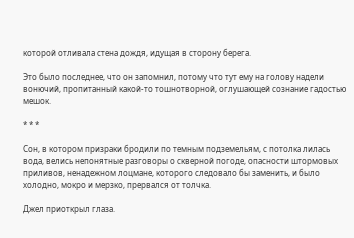которой отливала стена дождя, идущая в сторону берега.

Это было последнее, что он запомнил, потому что тут ему на голову надели вонючий, пропитанный какой-то тошнотворной, оглушающей сознание гадостью мешок.

* * *

Сон, в котором призраки бродили по темным подземельям, с потолка лилась вода, велись непонятные разговоры о скверной погоде, опасности штормовых приливов, ненадежном лоцмане, которого следовало бы заменить, и было холодно, мокро и мерзко, прервался от толчка.

Джел приоткрыл глаза.